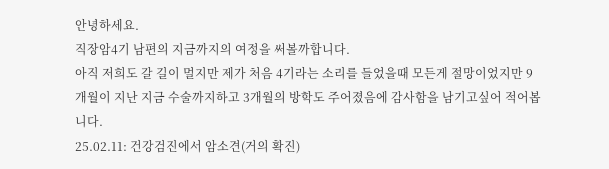안녕하세요.
직장암4기 남편의 지금까지의 여정을 써볼까합니다.
아직 저희도 갈 길이 멀지만 제가 처음 4기라는 소리를 들었을때 모든게 절망이었지만 9개월이 지난 지금 수술까지하고 3개월의 방학도 주어졌음에 감사함을 남기고싶어 적어봅니다.
25.02.11: 건강검진에서 암소견(거의 확진)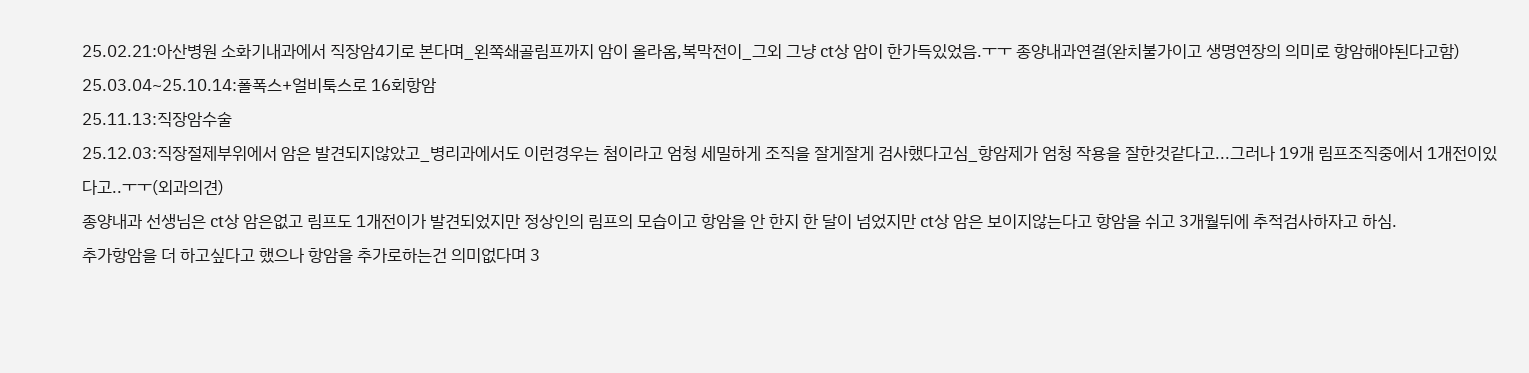25.02.21:아산병원 소화기내과에서 직장암4기로 본다며_왼쪽쇄골림프까지 암이 올라옴,복막전이_그외 그냥 ct상 암이 한가득있었음.ㅜㅜ 종양내과연결(완치불가이고 생명연장의 의미로 항암해야된다고함)
25.03.04~25.10.14:폴폭스+얼비툭스로 16회항암
25.11.13:직장암수술
25.12.03:직장절제부위에서 암은 발견되지않았고_병리과에서도 이런경우는 첨이라고 엄청 세밀하게 조직을 잘게잘게 검사했다고심_항암제가 엄청 작용을 잘한것같다고...그러나 19개 림프조직중에서 1개전이있다고..ㅜㅜ(외과의견)
종양내과 선생님은 ct상 암은없고 림프도 1개전이가 발견되었지만 정상인의 림프의 모습이고 항암을 안 한지 한 달이 넘었지만 ct상 암은 보이지않는다고 항암을 쉬고 3개월뒤에 추적검사하자고 하심.
추가항암을 더 하고싶다고 했으나 항암을 추가로하는건 의미없다며 3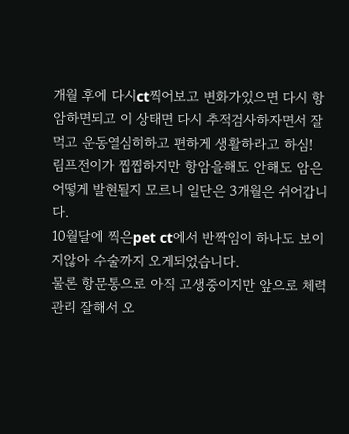개월 후에 다시ct찍어보고 변화가있으면 다시 항암하면되고 이 상태면 다시 추적검사하자면서 잘먹고 운동열심히하고 편하게 생활하라고 하심!
림프전이가 찝찝하지만 항암을해도 안해도 암은 어떻게 발현될지 모르니 일단은 3개월은 쉬어갑니다.
10월달에 찍은pet ct에서 반짝임이 하나도 보이지않아 수술까지 오게되었습니다.
물론 항문통으로 아직 고생중이지만 앞으로 체력관리 잘해서 오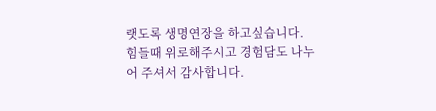랫도록 생명연장을 하고싶습니다.
힘들때 위로해주시고 경험담도 나누어 주셔서 감사합니다.